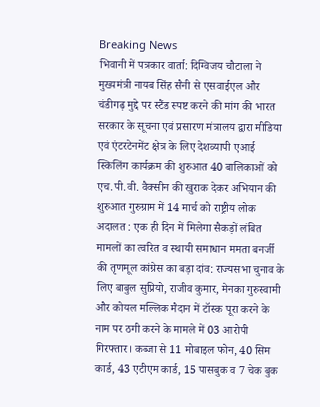Breaking News
भिवानी में पत्रकार वार्ता: दिग्विजय चौटाला ने मुख्यमंत्री नायब सिंह सैनी से एसवाईएल और चंडीगढ़ मुद्दे पर स्टैंड स्पष्ट करने की मांग की भारत सरकार के सूचना एवं प्रसारण मंत्रालय द्वारा मीडिया एवं एंटरटेनमेंट क्षेत्र के लिए देशव्यापी एआई स्किलिंग कार्यक्रम की शुरुआत 40 बालिकाओं को एच.पी.वी. वैक्सीन की खुराक देकर अभियान की शुरुआत गुरुग्राम में 14 मार्च को राष्ट्रीय लोक अदालत : एक ही दिन में मिलेगा सैकड़ों लंबित मामलों का त्वरित व स्थायी समाधान ममता बनर्जी की तृणमूल कांग्रेस का बड़ा दांव: राज्यसभा चुनाव के लिए बाबुल सुप्रियो, राजीव कुमार, मेनका गुरुस्वामी और कोयल मल्लिक मैदान में टॉस्क पूरा करने के नाम पर ठगी करने के मामले में 03 आरोपी गिरफ्तार। कब्जा से 11 मोबाइल फोन, 40 सिम कार्ड, 43 एटीएम कार्ड, 15 पासबुक व 7 चेक बुक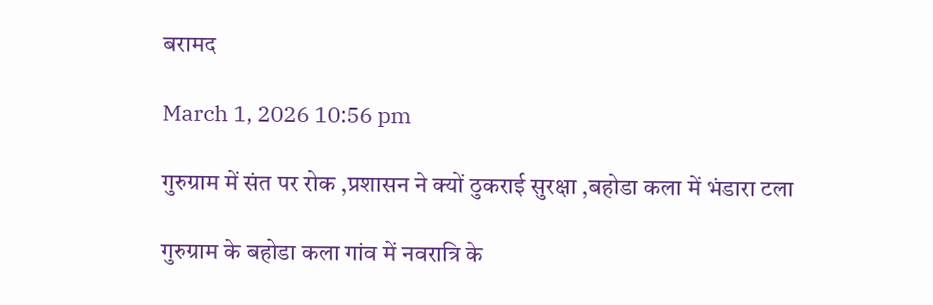बरामद

March 1, 2026 10:56 pm

गुरुग्राम में संत पर रोक ,प्रशासन ने क्यों ठुकराई सुरक्षा ,बहोडा कला में भंडारा टला

गुरुग्राम के बहोडा कला गांव में नवरात्रि के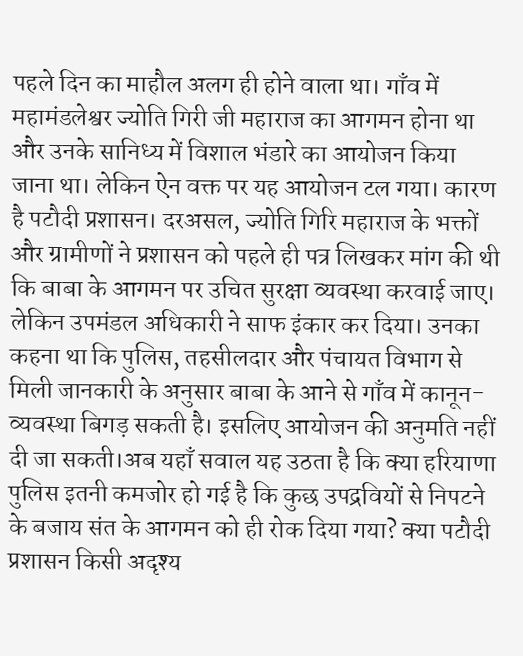पहले दिन का माहौल अलग ही होने वाला था। गाँव में महामंडलेश्वर ज्योति गिरी जी महाराज का आगमन होना था और उनके सानिध्य में विशाल भंडारे का आयोजन किया जाना था। लेकिन ऐन वक्त पर यह आयोजन टल गया। कारण है पटौदी प्रशासन। दरअसल, ज्योति गिरि महाराज के भक्तों और ग्रामीणों ने प्रशासन को पहले ही पत्र लिखकर मांग की थी कि बाबा के आगमन पर उचित सुरक्षा व्यवस्था करवाई जाए। लेकिन उपमंडल अधिकारी ने साफ इंकार कर दिया। उनका कहना था कि पुलिस, तहसीलदार और पंचायत विभाग से मिली जानकारी के अनुसार बाबा के आने से गाँव में कानून-व्यवस्था बिगड़ सकती है। इसलिए आयोजन की अनुमति नहीं दी जा सकती।अब यहाँ सवाल यह उठता है कि क्या हरियाणा पुलिस इतनी कमजोर हो गई है कि कुछ उपद्रवियों से निपटने के बजाय संत के आगमन को ही रोक दिया गया? क्या पटौदी प्रशासन किसी अदृश्य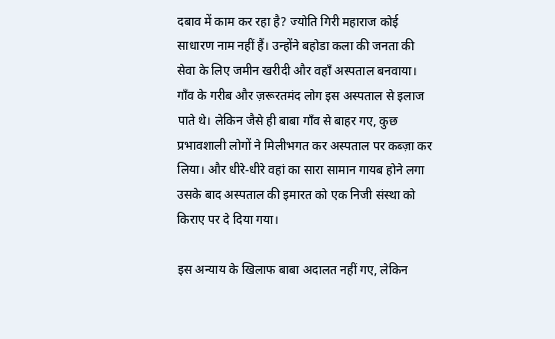दबाव में काम कर रहा है? ज्योति गिरी महाराज कोई साधारण नाम नहीं हैं। उन्होंने बहोडा कला की जनता की सेवा के लिए जमीन खरीदी और वहाँ अस्पताल बनवाया। गाँव के गरीब और ज़रूरतमंद लोग इस अस्पताल से इलाज पाते थे। लेकिन जैसे ही बाबा गाँव से बाहर गए, कुछ प्रभावशाली लोगों ने मिलीभगत कर अस्पताल पर कब्ज़ा कर लिया। और धीरे-धीरे वहां का सारा सामान गायब होने लगा उसके बाद अस्पताल की इमारत को एक निजी संस्था को किराए पर दे दिया गया।

इस अन्याय के खिलाफ बाबा अदालत नहीं गए, लेकिन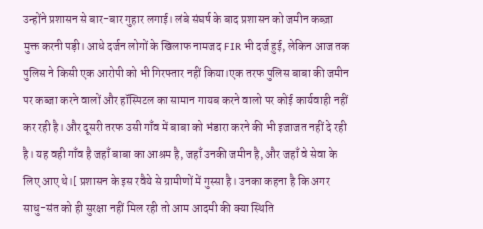उन्होंने प्रशासन से बार-बार गुहार लगाई। लंबे संघर्ष के बाद प्रशासन को जमीन कब्ज़ा मुक्त करनी पड़ी। आधे दर्जन लोगों के खिलाफ नामजद FIR भी दर्ज हुई, लेकिन आज तक पुलिस ने किसी एक आरोपी को भी गिरफ्तार नहीं किया।एक तरफ पुलिस बाबा की जमीन पर कब्जा करने वालों और हॉस्पिटल का सामान गायब करने वालो पर कोई कार्यवाही नहीं कर रही है। और दूसरी तरफ उसी गाँव में बाबा को भंडारा करने की भी इजाजत नहीं दे रही है। यह वही गाँव है जहाँ बाबा का आश्रम है, जहाँ उनकी जमीन है, और जहाँ वे सेवा के लिए आए थे।[ प्रशासन के इस रवैये से ग्रामीणों में गुस्सा है। उनका कहना है कि अगर साधु-संत को ही सुरक्षा नहीं मिल रही तो आम आदमी की क्या स्थिति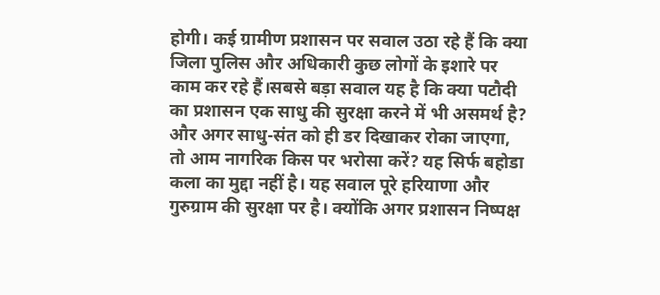होगी। कई ग्रामीण प्रशासन पर सवाल उठा रहे हैं कि क्या जिला पुलिस और अधिकारी कुछ लोगों के इशारे पर काम कर रहे हैं।सबसे बड़ा सवाल यह है कि क्या पटौदी का प्रशासन एक साधु की सुरक्षा करने में भी असमर्थ है? और अगर साधु-संत को ही डर दिखाकर रोका जाएगा, तो आम नागरिक किस पर भरोसा करें? यह सिर्फ बहोडा कला का मुद्दा नहीं है। यह सवाल पूरे हरियाणा और गुरुग्राम की सुरक्षा पर है। क्योंकि अगर प्रशासन निष्पक्ष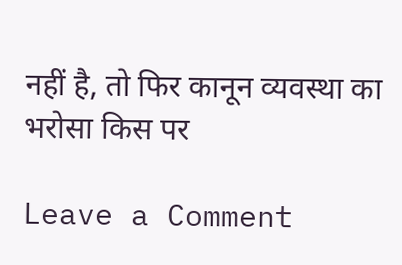नहीं है, तो फिर कानून व्यवस्था का भरोसा किस पर

Leave a Comment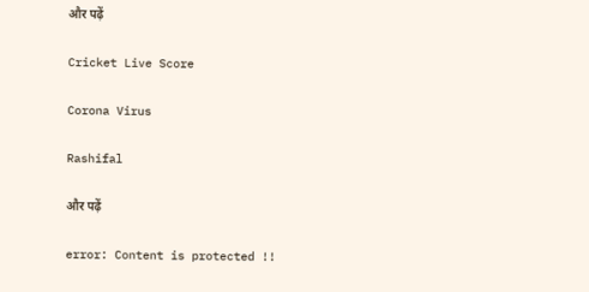और पढ़ें

Cricket Live Score

Corona Virus

Rashifal

और पढ़ें

error: Content is protected !!